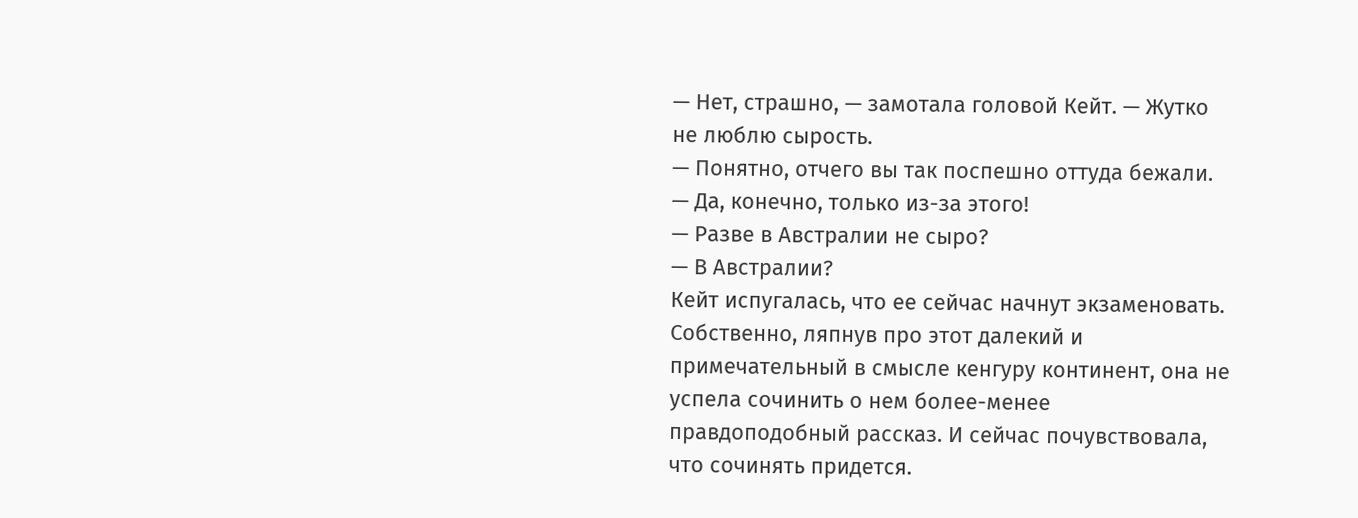— Нет, страшно, — замотала головой Кейт. — Жутко не люблю сырость.
— Понятно, отчего вы так поспешно оттуда бежали.
— Да, конечно, только из-за этого!
— Разве в Австралии не сыро?
— В Австралии?
Кейт испугалась, что ее сейчас начнут экзаменовать. Собственно, ляпнув про этот далекий и примечательный в смысле кенгуру континент, она не успела сочинить о нем более-менее правдоподобный рассказ. И сейчас почувствовала, что сочинять придется.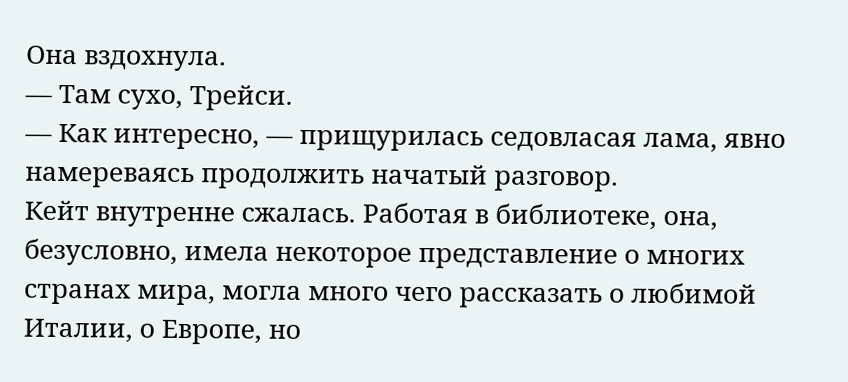Она вздохнула.
— Там сухо, Трейси.
— Как интересно, — прищурилась седовласая лама, явно намереваясь продолжить начатый разговор.
Кейт внутренне сжалась. Работая в библиотеке, она, безусловно, имела некоторое представление о многих странах мира, могла много чего рассказать о любимой Италии, о Европе, но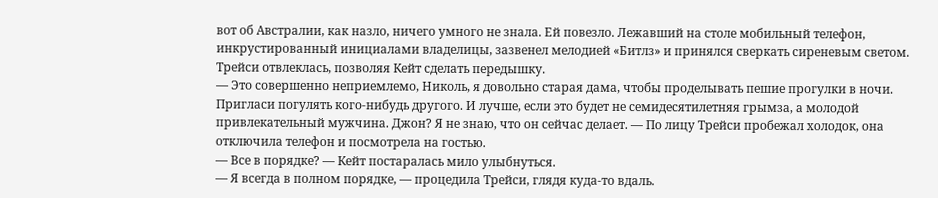вот об Австралии, как назло, ничего умного не знала. Ей повезло. Лежавший на столе мобильный телефон, инкрустированный инициалами владелицы, зазвенел мелодией «Битлз» и принялся сверкать сиреневым светом. Трейси отвлеклась, позволяя Кейт сделать передышку.
— Это совершенно неприемлемо, Николь, я довольно старая дама, чтобы проделывать пешие прогулки в ночи. Пригласи погулять кого-нибудь другого. И лучше, если это будет не семидесятилетняя грымза, а молодой привлекательный мужчина. Джон? Я не знаю, что он сейчас делает. — По лицу Трейси пробежал холодок, она отключила телефон и посмотрела на гостью.
— Все в порядке? — Кейт постаралась мило улыбнуться.
— Я всегда в полном порядке, — процедила Трейси, глядя куда-то вдаль.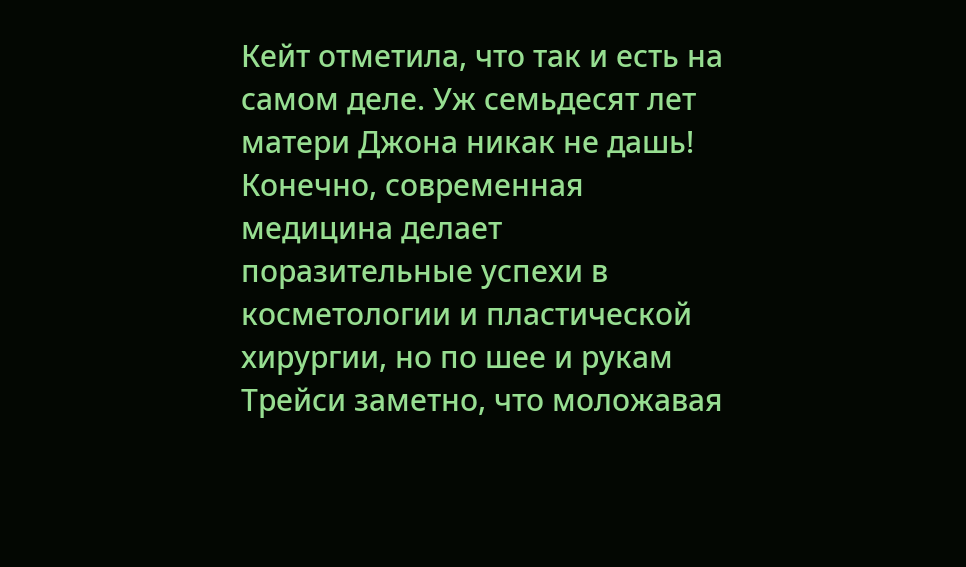Кейт отметила, что так и есть на самом деле. Уж семьдесят лет матери Джона никак не дашь! Конечно, современная медицина делает поразительные успехи в косметологии и пластической хирургии, но по шее и рукам Трейси заметно, что моложавая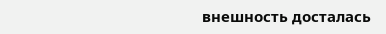внешность досталась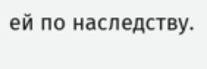ей по наследству.